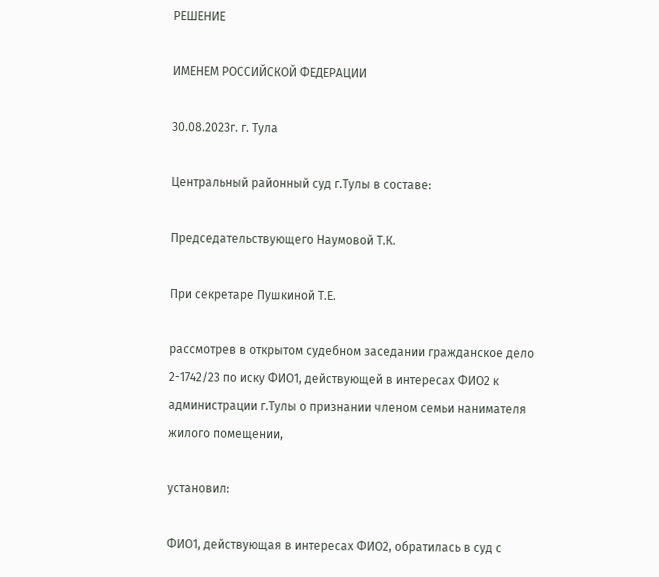РЕШЕНИЕ

ИМЕНЕМ РОССИЙСКОЙ ФЕДЕРАЦИИ

30.08.2023г. г. Тула

Центральный районный суд г.Тулы в составе:

Председательствующего Наумовой Т.К.

При секретаре Пушкиной Т.Е.

рассмотрев в открытом судебном заседании гражданское дело 2-1742/23 по иску ФИО1, действующей в интересах ФИО2 к администрации г.Тулы о признании членом семьи нанимателя жилого помещении,

установил:

ФИО1, действующая в интересах ФИО2, обратилась в суд с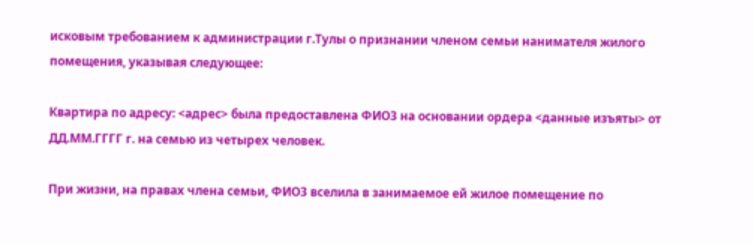исковым требованием к администрации г.Тулы о признании членом семьи нанимателя жилого помещения, указывая следующее:

Квартира по адресу: <адрес> была предоставлена ФИО3 на основании ордера <данные изъяты> от ДД.ММ.ГГГГ г. на семью из четырех человек.

При жизни, на правах члена семьи, ФИО3 вселила в занимаемое ей жилое помещение по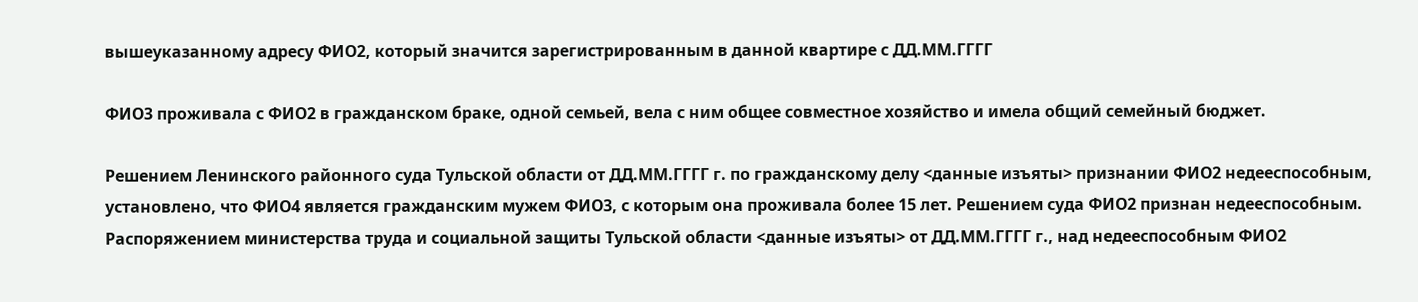вышеуказанному адресу ФИО2, который значится зарегистрированным в данной квартире с ДД.ММ.ГГГГ

ФИО3 проживала с ФИО2 в гражданском браке, одной семьей, вела с ним общее совместное хозяйство и имела общий семейный бюджет.

Решением Ленинского районного суда Тульской области от ДД.ММ.ГГГГ г. по гражданскому делу <данные изъяты> признании ФИО2 недееспособным, установлено, что ФИО4 является гражданским мужем ФИО3, с которым она проживала более 15 лет. Решением суда ФИО2 признан недееспособным. Распоряжением министерства труда и социальной защиты Тульской области <данные изъяты> от ДД.ММ.ГГГГ г., над недееспособным ФИО2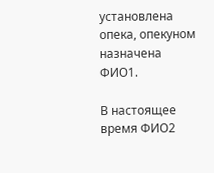установлена опека, опекуном назначена ФИО1.

В настоящее время ФИО2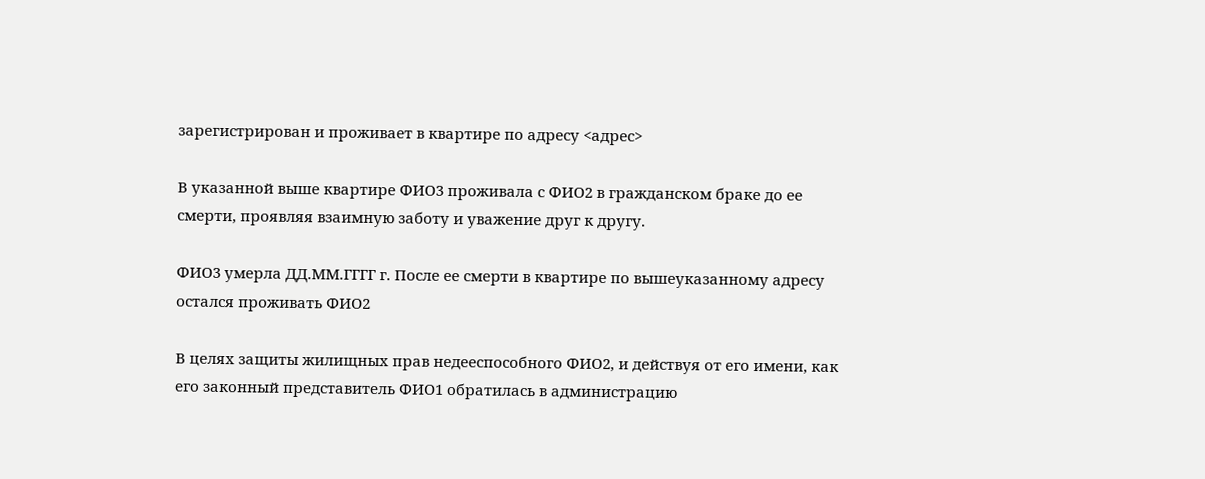зарегистрирован и проживает в квартире по адресу <адрес>

В указанной выше квартире ФИО3 проживала с ФИО2 в гражданском браке до ее смерти, проявляя взаимную заботу и уважение друг к другу.

ФИО3 умерла ДД.ММ.ГГГГ г. После ее смерти в квартире по вышеуказанному адресу остался проживать ФИО2

В целях защиты жилищных прав недееспособного ФИО2, и действуя от его имени, как его законный представитель ФИО1 обратилась в администрацию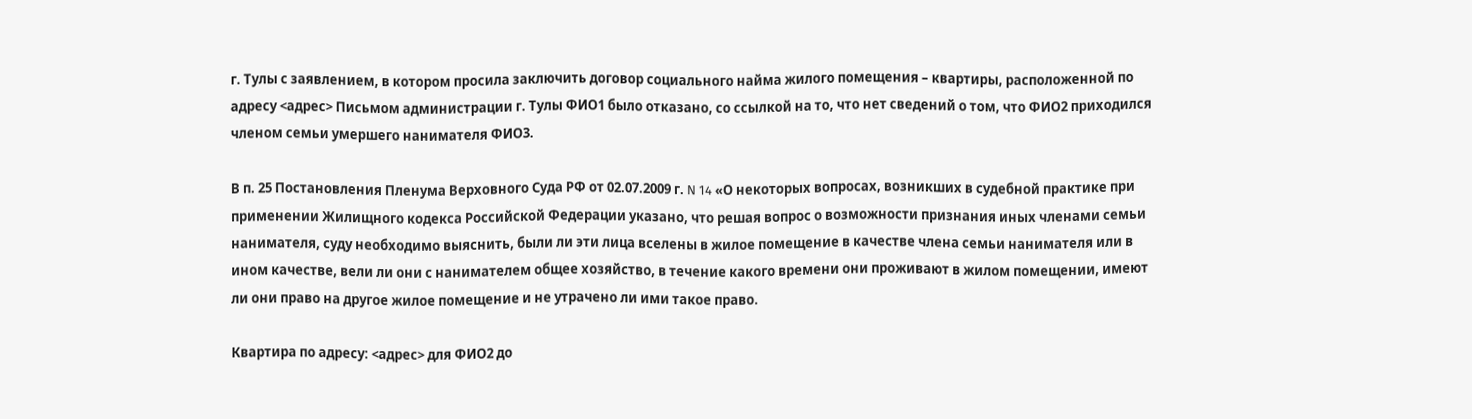г. Тулы с заявлением, в котором просила заключить договор социального найма жилого помещения – квартиры, расположенной по адресу <адрес> Письмом администрации г. Тулы ФИО1 было отказано, со ссылкой на то, что нет сведений о том, что ФИО2 приходился членом семьи умершего нанимателя ФИО3.

В п. 25 Постановления Пленума Верховного Суда РФ от 02.07.2009 г. N 14 «О некоторых вопросах, возникших в судебной практике при применении Жилищного кодекса Российской Федерации указано, что решая вопрос о возможности признания иных членами семьи нанимателя, суду необходимо выяснить, были ли эти лица вселены в жилое помещение в качестве члена семьи нанимателя или в ином качестве, вели ли они с нанимателем общее хозяйство, в течение какого времени они проживают в жилом помещении, имеют ли они право на другое жилое помещение и не утрачено ли ими такое право.

Квартира по адресу: <адрес> для ФИО2 до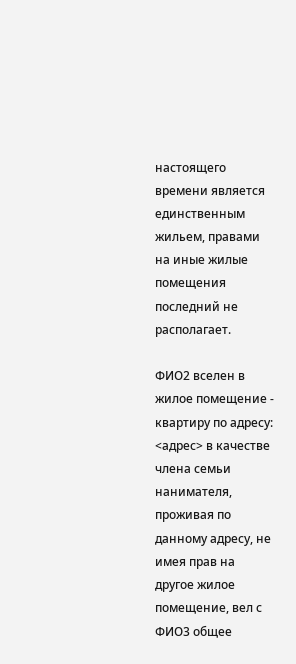настоящего времени является единственным жильем, правами на иные жилые помещения последний не располагает.

ФИО2 вселен в жилое помещение - квартиру по адресу: <адрес> в качестве члена семьи нанимателя, проживая по данному адресу, не имея прав на другое жилое помещение, вел с ФИО3 общее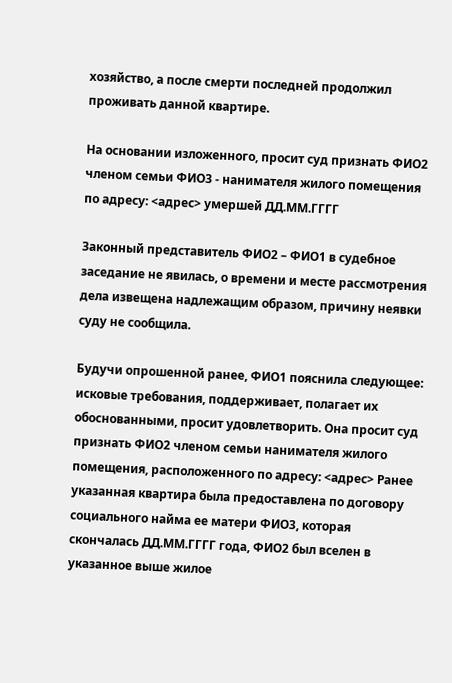хозяйство, а после смерти последней продолжил проживать данной квартире.

На основании изложенного, просит суд признать ФИО2 членом семьи ФИО3 - нанимателя жилого помещения по адресу: <адрес> умершей ДД.ММ.ГГГГ

Законный представитель ФИО2 – ФИО1 в судебное заседание не явилась, о времени и месте рассмотрения дела извещена надлежащим образом, причину неявки суду не сообщила.

Будучи опрошенной ранее, ФИО1 пояснила следующее: исковые требования, поддерживает, полагает их обоснованными, просит удовлетворить. Она просит суд признать ФИО2 членом семьи нанимателя жилого помещения, расположенного по адресу: <адрес> Ранее указанная квартира была предоставлена по договору социального найма ее матери ФИО3, которая скончалась ДД.ММ.ГГГГ года, ФИО2 был вселен в указанное выше жилое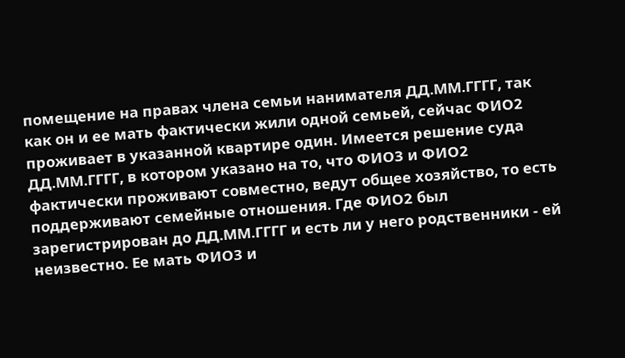помещение на правах члена семьи нанимателя ДД.ММ.ГГГГ, так как он и ее мать фактически жили одной семьей, сейчас ФИО2 проживает в указанной квартире один. Имеется решение суда ДД.ММ.ГГГГ, в котором указано на то, что ФИО3 и ФИО2 фактически проживают совместно, ведут общее хозяйство, то есть поддерживают семейные отношения. Где ФИО2 был зарегистрирован до ДД.ММ.ГГГГ и есть ли у него родственники - ей неизвестно. Ее мать ФИО3 и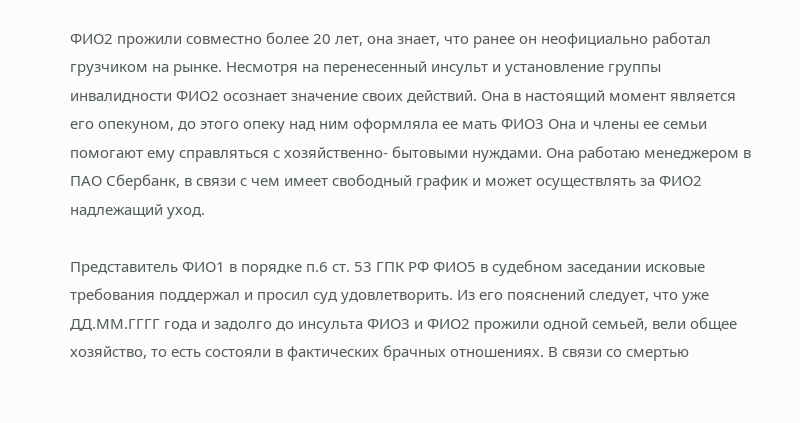ФИО2 прожили совместно более 20 лет, она знает, что ранее он неофициально работал грузчиком на рынке. Несмотря на перенесенный инсульт и установление группы инвалидности ФИО2 осознает значение своих действий. Она в настоящий момент является его опекуном, до этого опеку над ним оформляла ее мать ФИО3 Она и члены ее семьи помогают ему справляться с хозяйственно- бытовыми нуждами. Она работаю менеджером в ПАО Сбербанк, в связи с чем имеет свободный график и может осуществлять за ФИО2 надлежащий уход.

Представитель ФИО1 в порядке п.6 ст. 53 ГПК РФ ФИО5 в судебном заседании исковые требования поддержал и просил суд удовлетворить. Из его пояснений следует, что уже ДД.ММ.ГГГГ года и задолго до инсульта ФИО3 и ФИО2 прожили одной семьей, вели общее хозяйство, то есть состояли в фактических брачных отношениях. В связи со смертью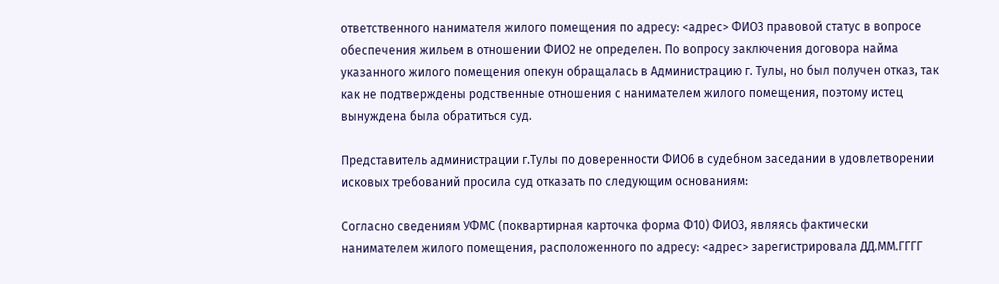ответственного нанимателя жилого помещения по адресу: <адрес> ФИО3 правовой статус в вопросе обеспечения жильем в отношении ФИО2 не определен. По вопросу заключения договора найма указанного жилого помещения опекун обращалась в Администрацию г. Тулы, но был получен отказ, так как не подтверждены родственные отношения с нанимателем жилого помещения, поэтому истец вынуждена была обратиться суд.

Представитель администрации г.Тулы по доверенности ФИО6 в судебном заседании в удовлетворении исковых требований просила суд отказать по следующим основаниям:

Согласно сведениям УФМС (поквартирная карточка форма Ф10) ФИО3, являясь фактически нанимателем жилого помещения, расположенного по адресу: <адрес> зарегистрировала ДД.ММ.ГГГГ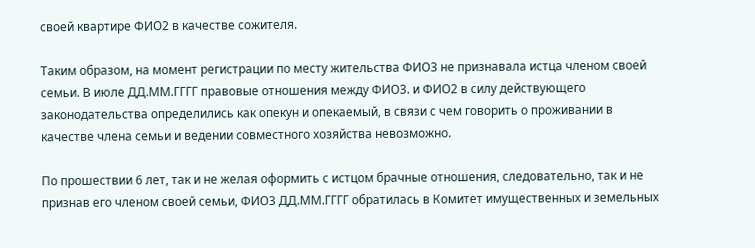своей квартире ФИО2 в качестве сожителя.

Таким образом, на момент регистрации по месту жительства ФИО3 не признавала истца членом своей семьи. В июле ДД.ММ.ГГГГ правовые отношения между ФИО3. и ФИО2 в силу действующего законодательства определились как опекун и опекаемый, в связи с чем говорить о проживании в качестве члена семьи и ведении совместного хозяйства невозможно.

По прошествии 6 лет, так и не желая оформить с истцом брачные отношения, следовательно, так и не признав его членом своей семьи, ФИО3 ДД.ММ.ГГГГ обратилась в Комитет имущественных и земельных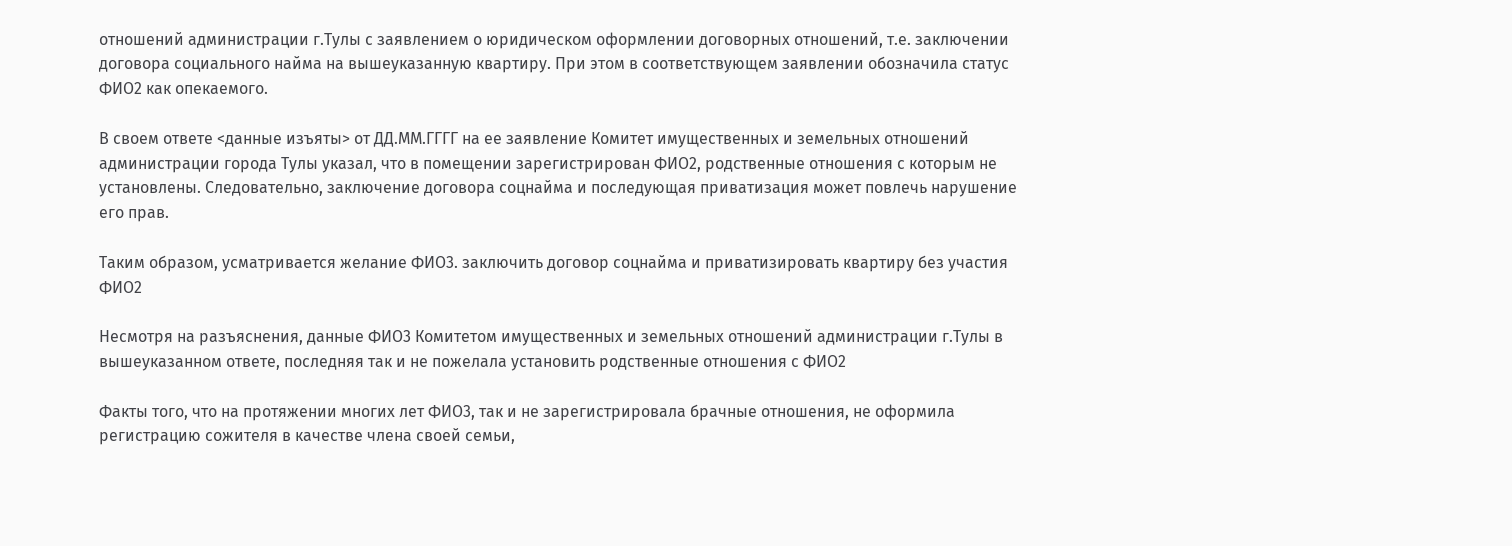отношений администрации г.Тулы с заявлением о юридическом оформлении договорных отношений, т.е. заключении договора социального найма на вышеуказанную квартиру. При этом в соответствующем заявлении обозначила статус ФИО2 как опекаемого.

В своем ответе <данные изъяты> от ДД.ММ.ГГГГ на ее заявление Комитет имущественных и земельных отношений администрации города Тулы указал, что в помещении зарегистрирован ФИО2, родственные отношения с которым не установлены. Следовательно, заключение договора соцнайма и последующая приватизация может повлечь нарушение его прав.

Таким образом, усматривается желание ФИО3. заключить договор соцнайма и приватизировать квартиру без участия ФИО2

Несмотря на разъяснения, данные ФИО3 Комитетом имущественных и земельных отношений администрации г.Тулы в вышеуказанном ответе, последняя так и не пожелала установить родственные отношения с ФИО2

Факты того, что на протяжении многих лет ФИО3, так и не зарегистрировала брачные отношения, не оформила регистрацию сожителя в качестве члена своей семьи,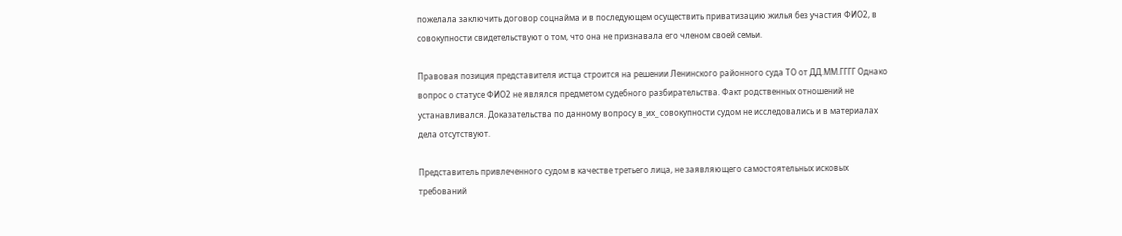пожелала заключить договор соцнайма и в последующем осуществить приватизацию жилья без участия ФИО2, в совокупности свидетельствуют о том, что она не признавала его членом своей семьи.

Правовая позиция представителя истца строится на решении Ленинского районного суда ТО от ДД.ММ.ГГГГ Однако вопрос о статусе ФИО2 не являлся предметом судебного разбирательства. Факт родственных отношений не устанавливался. Доказательства по данному вопросу в_их_ совокупности судом не исследовались и в материалах дела отсутствуют.

Представитель привлеченного судом в качестве третьего лица, не заявляющего самостоятельных исковых требований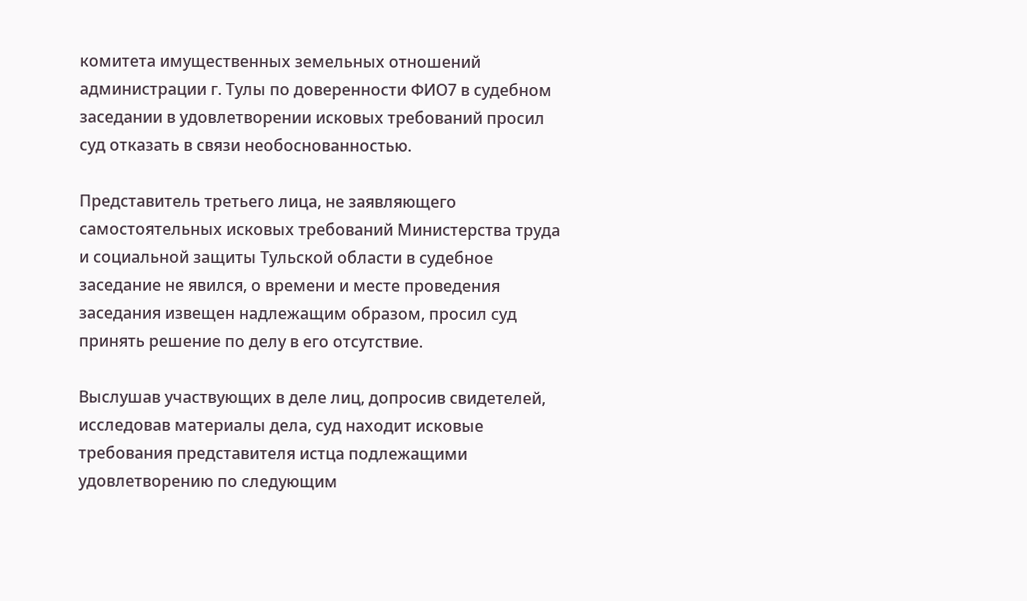комитета имущественных земельных отношений администрации г. Тулы по доверенности ФИО7 в судебном заседании в удовлетворении исковых требований просил суд отказать в связи необоснованностью.

Представитель третьего лица, не заявляющего самостоятельных исковых требований Министерства труда и социальной защиты Тульской области в судебное заседание не явился, о времени и месте проведения заседания извещен надлежащим образом, просил суд принять решение по делу в его отсутствие.

Выслушав участвующих в деле лиц, допросив свидетелей, исследовав материалы дела, суд находит исковые требования представителя истца подлежащими удовлетворению по следующим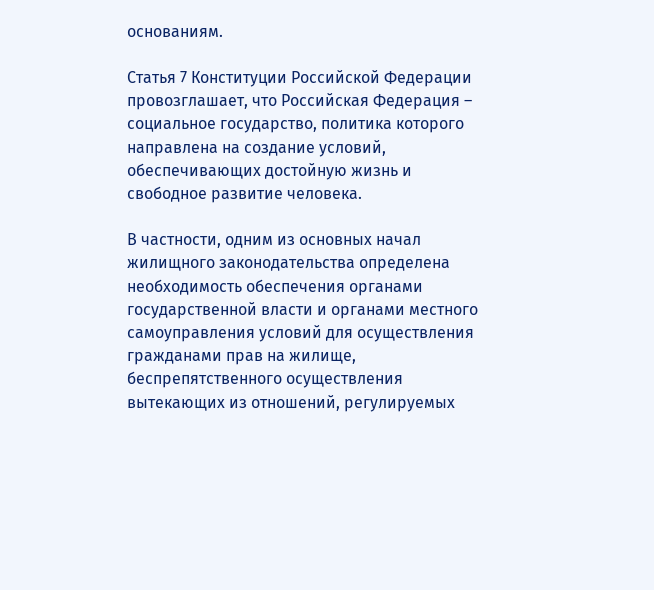основаниям.

Статья 7 Конституции Российской Федерации провозглашает, что Российская Федерация – социальное государство, политика которого направлена на создание условий, обеспечивающих достойную жизнь и свободное развитие человека.

В частности, одним из основных начал жилищного законодательства определена необходимость обеспечения органами государственной власти и органами местного самоуправления условий для осуществления гражданами прав на жилище, беспрепятственного осуществления вытекающих из отношений, регулируемых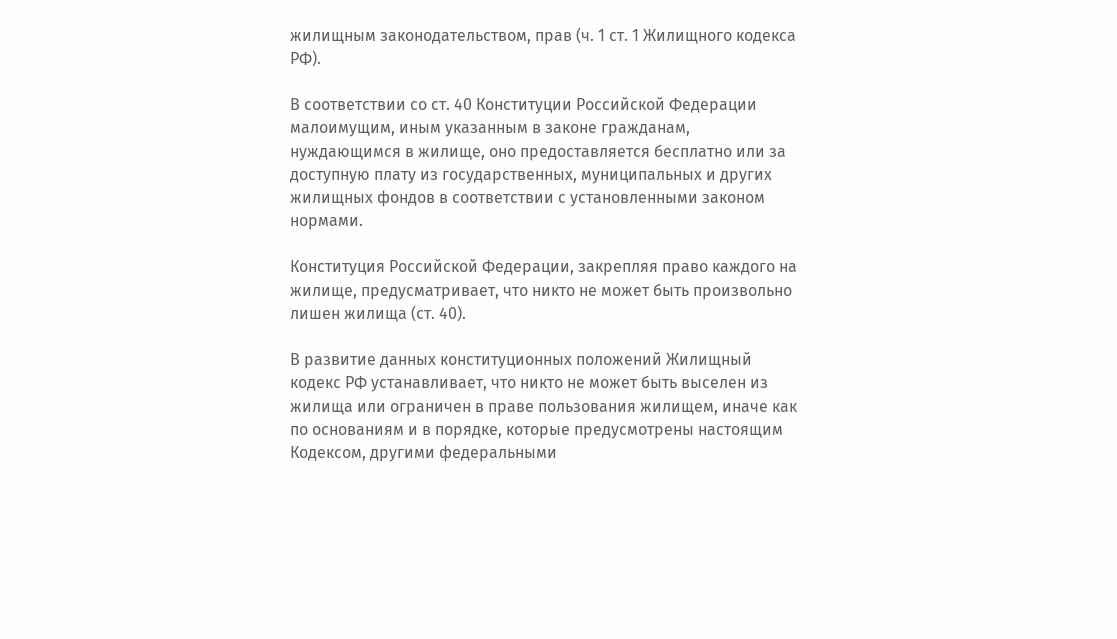жилищным законодательством, прав (ч. 1 ст. 1 Жилищного кодекса РФ).

В соответствии со ст. 40 Конституции Российской Федерации малоимущим, иным указанным в законе гражданам, нуждающимся в жилище, оно предоставляется бесплатно или за доступную плату из государственных, муниципальных и других жилищных фондов в соответствии с установленными законом нормами.

Конституция Российской Федерации, закрепляя право каждого на жилище, предусматривает, что никто не может быть произвольно лишен жилища (ст. 40).

В развитие данных конституционных положений Жилищный кодекс РФ устанавливает, что никто не может быть выселен из жилища или ограничен в праве пользования жилищем, иначе как по основаниям и в порядке, которые предусмотрены настоящим Кодексом, другими федеральными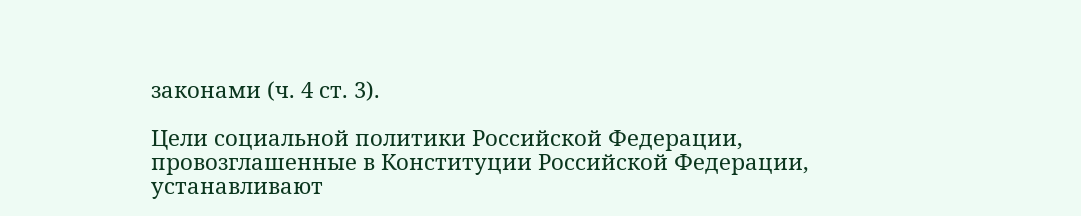законами (ч. 4 ст. 3).

Цели социальной политики Российской Федерации, провозглашенные в Конституции Российской Федерации, устанавливают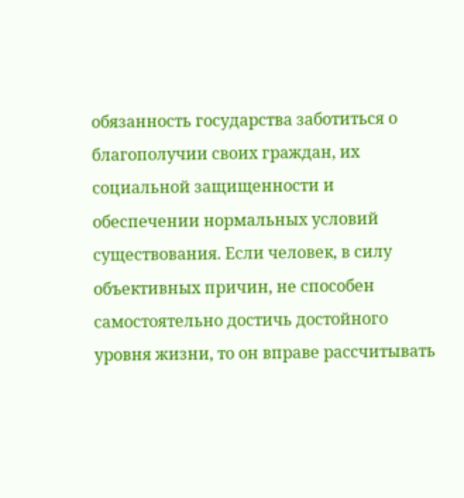обязанность государства заботиться о благополучии своих граждан, их социальной защищенности и обеспечении нормальных условий существования. Если человек, в силу объективных причин, не способен самостоятельно достичь достойного уровня жизни, то он вправе рассчитывать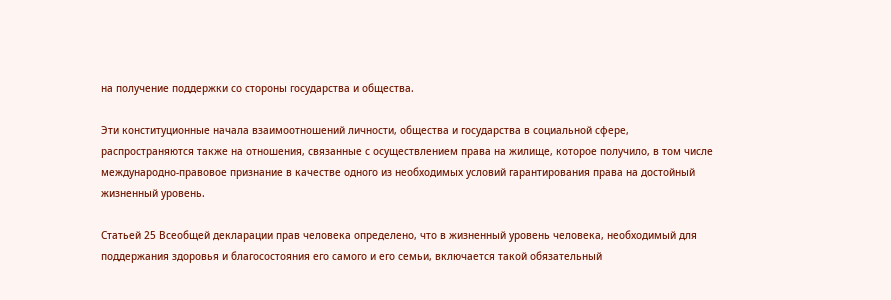на получение поддержки со стороны государства и общества.

Эти конституционные начала взаимоотношений личности, общества и государства в социальной сфере, распространяются также на отношения, связанные с осуществлением права на жилище, которое получило, в том числе международно-правовое признание в качестве одного из необходимых условий гарантирования права на достойный жизненный уровень.

Статьей 25 Всеобщей декларации прав человека определено, что в жизненный уровень человека, необходимый для поддержания здоровья и благосостояния его самого и его семьи, включается такой обязательный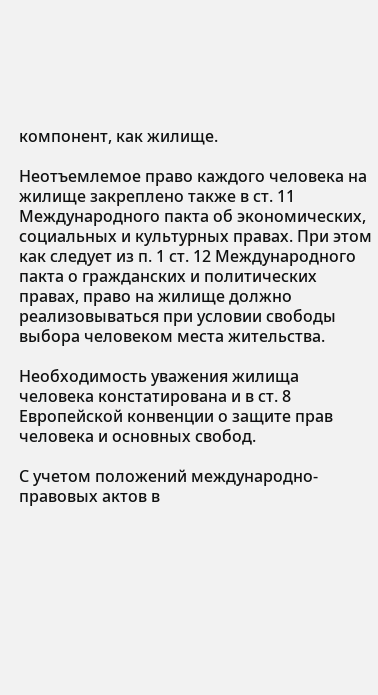компонент, как жилище.

Неотъемлемое право каждого человека на жилище закреплено также в ст. 11 Международного пакта об экономических, социальных и культурных правах. При этом как следует из п. 1 ст. 12 Международного пакта о гражданских и политических правах, право на жилище должно реализовываться при условии свободы выбора человеком места жительства.

Необходимость уважения жилища человека констатирована и в ст. 8 Европейской конвенции о защите прав человека и основных свобод.

С учетом положений международно-правовых актов в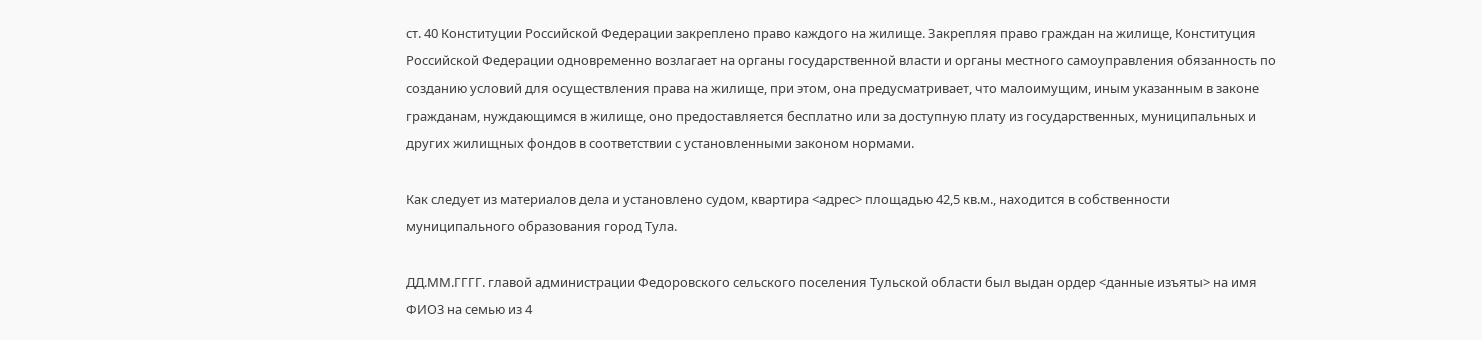ст. 40 Конституции Российской Федерации закреплено право каждого на жилище. Закрепляя право граждан на жилище, Конституция Российской Федерации одновременно возлагает на органы государственной власти и органы местного самоуправления обязанность по созданию условий для осуществления права на жилище, при этом, она предусматривает, что малоимущим, иным указанным в законе гражданам, нуждающимся в жилище, оно предоставляется бесплатно или за доступную плату из государственных, муниципальных и других жилищных фондов в соответствии с установленными законом нормами.

Как следует из материалов дела и установлено судом, квартира <адрес> площадью 42,5 кв.м., находится в собственности муниципального образования город Тула.

ДД.ММ.ГГГГ. главой администрации Федоровского сельского поселения Тульской области был выдан ордер <данные изъяты> на имя ФИО3 на семью из 4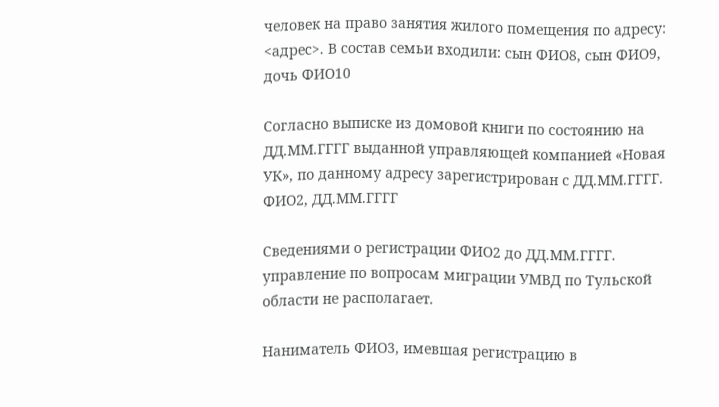человек на право занятия жилого помещения по адресу: <адрес>. В состав семьи входили: сын ФИО8, сын ФИО9, дочь ФИО10

Согласно выписке из домовой книги по состоянию на ДД.ММ.ГГГГ выданной управляющей компанией «Новая УК», по данному адресу зарегистрирован с ДД.ММ.ГГГГ. ФИО2, ДД.ММ.ГГГГ

Сведениями о регистрации ФИО2 до ДД.ММ.ГГГГ. управление по вопросам миграции УМВД по Тульской области не располагает.

Наниматель ФИО3, имевшая регистрацию в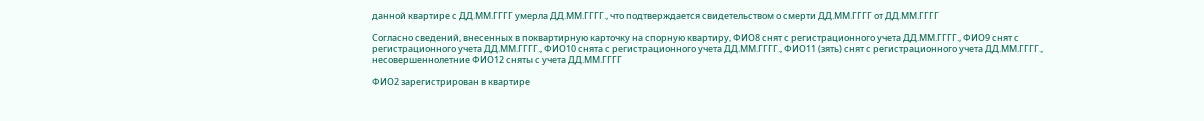данной квартире с ДД.ММ.ГГГГ умерла ДД.ММ.ГГГГ., что подтверждается свидетельством о смерти ДД.ММ.ГГГГ от ДД.ММ.ГГГГ

Согласно сведений, внесенных в поквартирную карточку на спорную квартиру, ФИО8 снят с регистрационного учета ДД.ММ.ГГГГ., ФИО9 снят с регистрационного учета ДД.ММ.ГГГГ., ФИО10 снята с регистрационного учета ДД.ММ.ГГГГ., ФИО11 (зять) снят с регистрационного учета ДД.ММ.ГГГГ., несовершеннолетние ФИО12 сняты с учета ДД.ММ.ГГГГ

ФИО2 зарегистрирован в квартире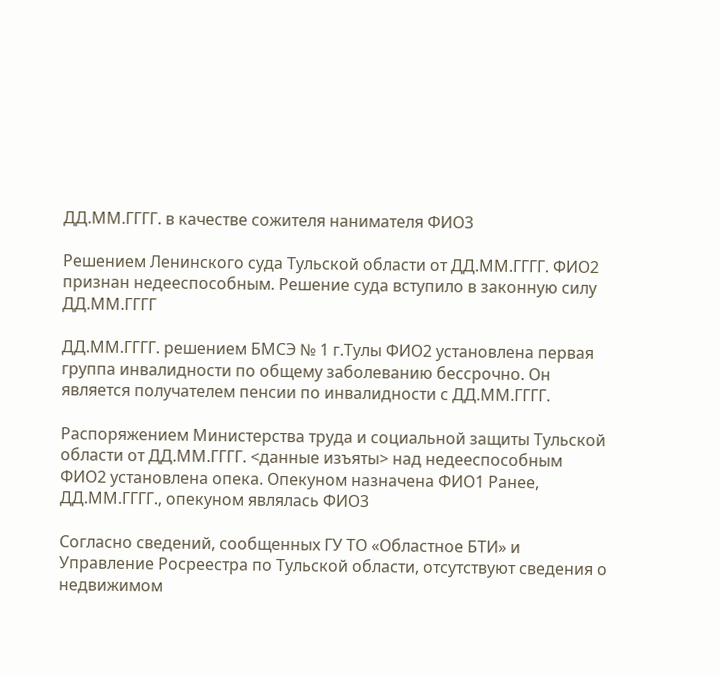ДД.ММ.ГГГГ. в качестве сожителя нанимателя ФИО3

Решением Ленинского суда Тульской области от ДД.ММ.ГГГГ. ФИО2 признан недееспособным. Решение суда вступило в законную силу ДД.ММ.ГГГГ

ДД.ММ.ГГГГ. решением БМСЭ № 1 г.Тулы ФИО2 установлена первая группа инвалидности по общему заболеванию бессрочно. Он является получателем пенсии по инвалидности с ДД.ММ.ГГГГ.

Распоряжением Министерства труда и социальной защиты Тульской области от ДД.ММ.ГГГГ. <данные изъяты> над недееспособным ФИО2 установлена опека. Опекуном назначена ФИО1 Ранее, ДД.ММ.ГГГГ., опекуном являлась ФИО3

Согласно сведений, сообщенных ГУ ТО «Областное БТИ» и Управление Росреестра по Тульской области, отсутствуют сведения о недвижимом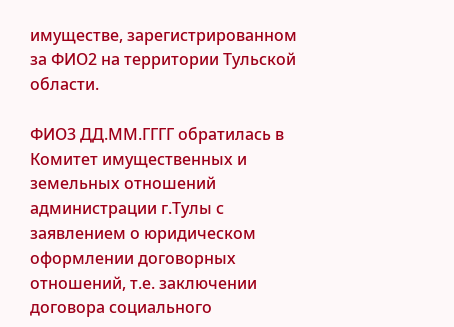имуществе, зарегистрированном за ФИО2 на территории Тульской области.

ФИО3 ДД.ММ.ГГГГ обратилась в Комитет имущественных и земельных отношений администрации г.Тулы с заявлением о юридическом оформлении договорных отношений, т.е. заключении договора социального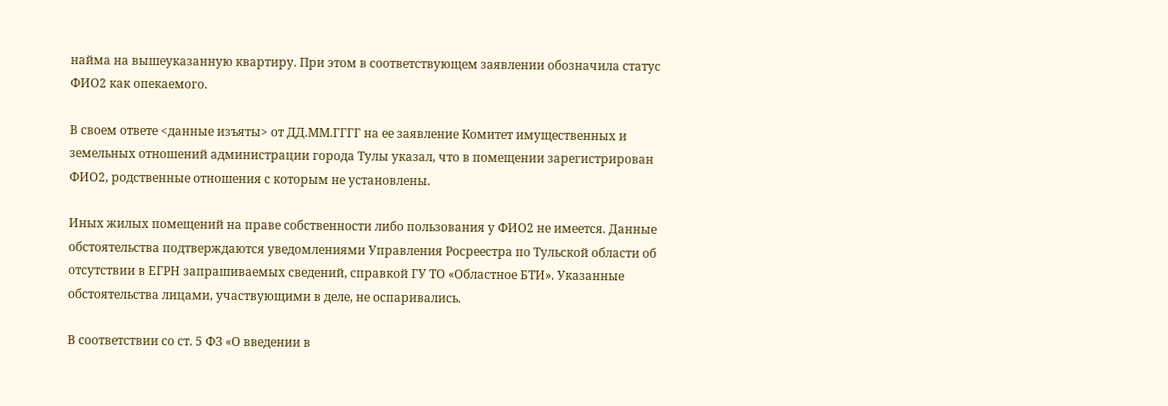найма на вышеуказанную квартиру. При этом в соответствующем заявлении обозначила статус ФИО2 как опекаемого.

В своем ответе <данные изъяты> от ДД.ММ.ГГГГ на ее заявление Комитет имущественных и земельных отношений администрации города Тулы указал, что в помещении зарегистрирован ФИО2, родственные отношения с которым не установлены.

Иных жилых помещений на праве собственности либо пользования у ФИО2 не имеется. Данные обстоятельства подтверждаются уведомлениями Управления Росреестра по Тульской области об отсутствии в ЕГРН запрашиваемых сведений, справкой ГУ ТО «Областное БТИ». Указанные обстоятельства лицами, участвующими в деле, не оспаривались.

В соответствии со ст. 5 ФЗ «О введении в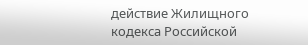действие Жилищного кодекса Российской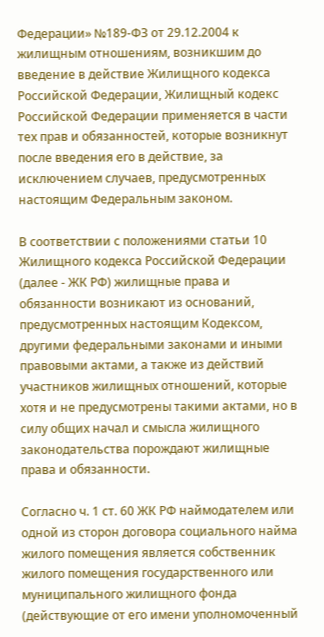Федерации» №189-ФЗ от 29.12.2004 к жилищным отношениям, возникшим до введение в действие Жилищного кодекса Российской Федерации, Жилищный кодекс Российской Федерации применяется в части тех прав и обязанностей, которые возникнут после введения его в действие, за исключением случаев, предусмотренных настоящим Федеральным законом.

В соответствии с положениями статьи 10 Жилищного кодекса Российской Федерации (далее - ЖК РФ) жилищные права и обязанности возникают из оснований, предусмотренных настоящим Кодексом, другими федеральными законами и иными правовыми актами, а также из действий участников жилищных отношений, которые хотя и не предусмотрены такими актами, но в силу общих начал и смысла жилищного законодательства порождают жилищные права и обязанности.

Согласно ч. 1 ст. 60 ЖК РФ наймодателем или одной из сторон договора социального найма жилого помещения является собственник жилого помещения государственного или муниципального жилищного фонда (действующие от его имени уполномоченный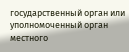государственный орган или уполномоченный орган местного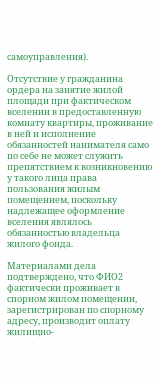самоуправления).

Отсутствие у гражданина ордера на занятие жилой площади при фактическом вселении в предоставленную комнату квартиры, проживание в ней и исполнение обязанностей нанимателя само по себе не может служить препятствием к возникновению у такого лица права пользования жилым помещением, поскольку надлежащее оформление вселения являлось обязанностью владельца жилого фонда.

Материалами дела подтверждено, что ФИО2 фактически проживает в спорном жилом помещении, зарегистрирован по спорному адресу, производит оплату жилищно-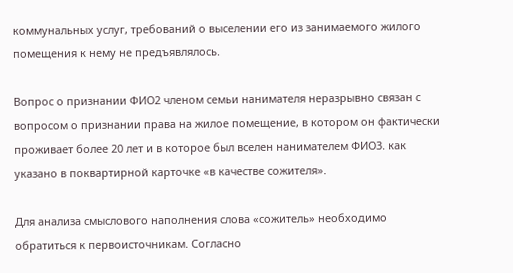коммунальных услуг, требований о выселении его из занимаемого жилого помещения к нему не предъявлялось.

Вопрос о признании ФИО2 членом семьи нанимателя неразрывно связан с вопросом о признании права на жилое помещение, в котором он фактически проживает более 20 лет и в которое был вселен нанимателем ФИО3. как указано в поквартирной карточке «в качестве сожителя».

Для анализа смыслового наполнения слова «сожитель» необходимо обратиться к первоисточникам. Согласно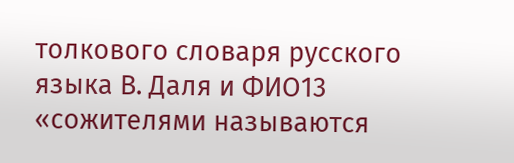толкового словаря русского языка В. Даля и ФИО13 «сожителями называются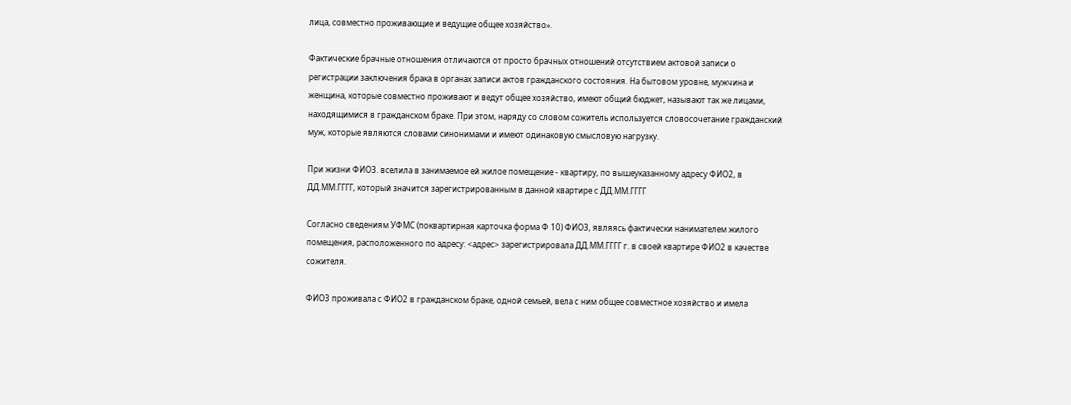лица, совместно проживающие и ведущие общее хозяйство».

Фактические брачные отношения отличаются от просто брачных отношений отсутствием актовой записи о регистрации заключения брака в органах записи актов гражданского состояния. На бытовом уровне, мужчина и женщина, которые совместно проживают и ведут общее хозяйство, имеют общий бюджет, называют так же лицами, находящимися в гражданском браке. При этом, наряду со словом сожитель используется словосочетание гражданский муж, которые являются словами синонимами и имеют одинаковую смысловую нагрузку.

При жизни ФИО3. вселила в занимаемое ей жилое помещение - квартиру, по вышеуказанному адресу ФИО2, в ДД.ММ.ГГГГ, который значится зарегистрированным в данной квартире с ДД.ММ.ГГГГ

Согласно сведениям УФМС (поквартирная карточка форма Ф 10) ФИО3, являясь фактически нанимателем жилого помещения, расположенного по адресу: <адрес> зарегистрировала ДД.ММ.ГГГГ г. в своей квартире ФИО2 в качестве сожителя.

ФИО3 проживала с ФИО2 в гражданском браке, одной семьей, вела с ним общее совместное хозяйство и имела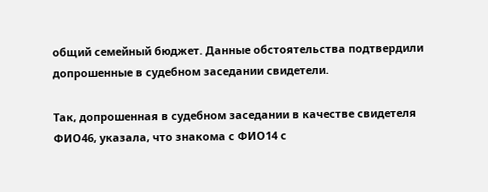общий семейный бюджет. Данные обстоятельства подтвердили допрошенные в судебном заседании свидетели.

Так, допрошенная в судебном заседании в качестве свидетеля ФИО46, указала, что знакома с ФИО14 с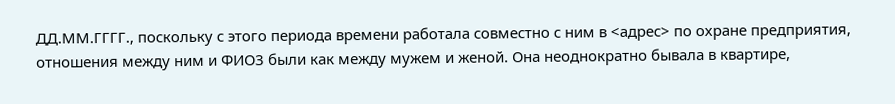ДД.ММ.ГГГГ., поскольку с этого периода времени работала совместно с ним в <адрес> по охране предприятия, отношения между ним и ФИО3 были как между мужем и женой. Она неоднократно бывала в квартире,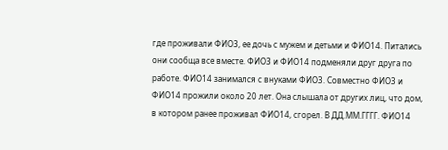где проживали ФИО3, ее дочь с мужем и детьми и ФИО14. Питались они сообща все вместе. ФИО3 и ФИО14 подменяли друг друга по работе. ФИО14 занимался с внуками ФИО3. Совместно ФИО3 и ФИО14 прожили около 20 лет. Она слышала от других лиц, что дом, в котором ранее проживал ФИО14, сгорел. В ДД.ММ.ГГГГ. ФИО14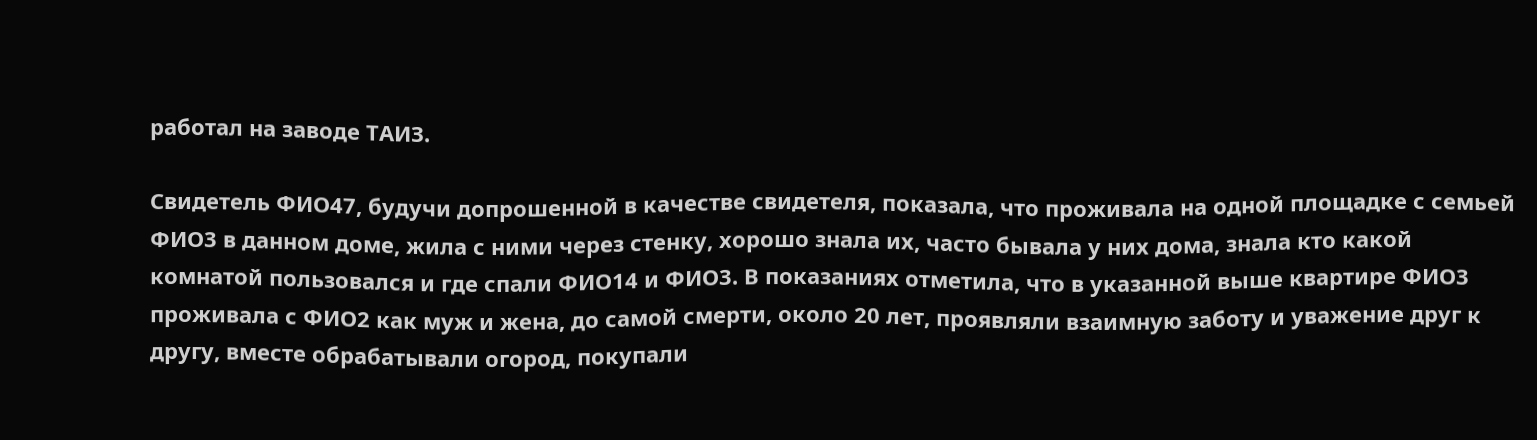работал на заводе ТАИЗ.

Свидетель ФИО47, будучи допрошенной в качестве свидетеля, показала, что проживала на одной площадке с семьей ФИО3 в данном доме, жила с ними через стенку, хорошо знала их, часто бывала у них дома, знала кто какой комнатой пользовался и где спали ФИО14 и ФИО3. В показаниях отметила, что в указанной выше квартире ФИО3 проживала с ФИО2 как муж и жена, до самой смерти, около 20 лет, проявляли взаимную заботу и уважение друг к другу, вместе обрабатывали огород, покупали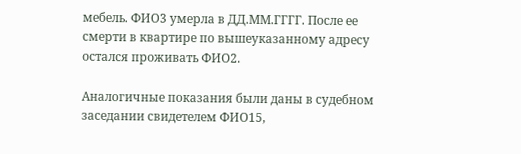мебель. ФИО3 умерла в ДД.ММ.ГГГГ. После ее смерти в квартире по вышеуказанному адресу остался проживать ФИО2.

Аналогичные показания были даны в судебном заседании свидетелем ФИО15,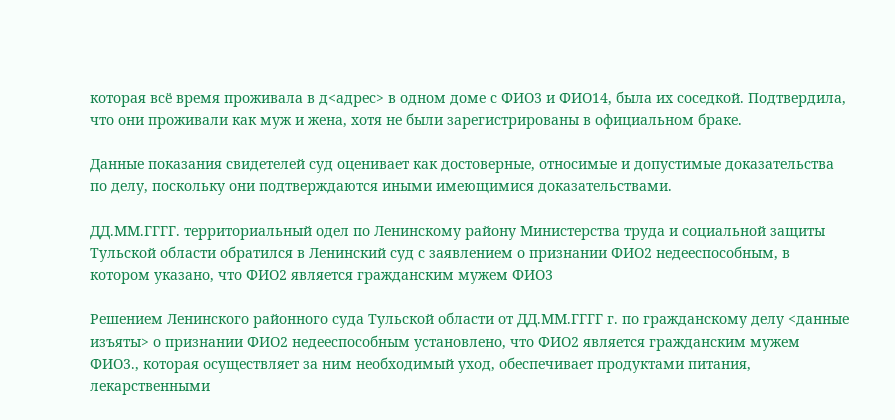которая всё время проживала в д<адрес> в одном доме с ФИО3 и ФИО14, была их соседкой. Подтвердила, что они проживали как муж и жена, хотя не были зарегистрированы в официальном браке.

Данные показания свидетелей суд оценивает как достоверные, относимые и допустимые доказательства по делу, поскольку они подтверждаются иными имеющимися доказательствами.

ДД.ММ.ГГГГ. территориальный одел по Ленинскому району Министерства труда и социальной защиты Тульской области обратился в Ленинский суд с заявлением о признании ФИО2 недееспособным, в котором указано, что ФИО2 является гражданским мужем ФИО3

Решением Ленинского районного суда Тульской области от ДД.ММ.ГГГГ г. по гражданскому делу <данные изъяты> о признании ФИО2 недееспособным установлено, что ФИО2 является гражданским мужем ФИО3., которая осуществляет за ним необходимый уход, обеспечивает продуктами питания, лекарственными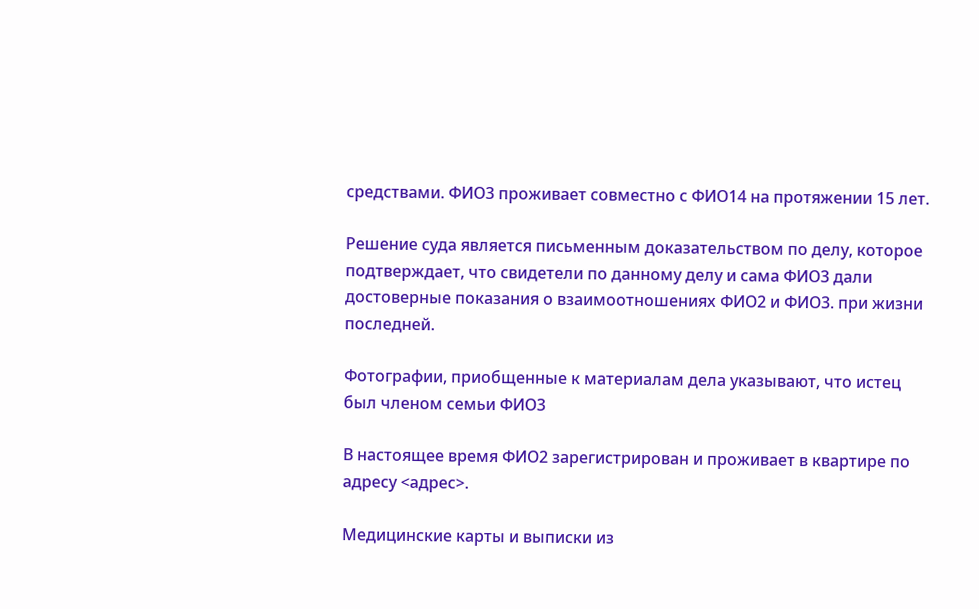средствами. ФИО3 проживает совместно с ФИО14 на протяжении 15 лет.

Решение суда является письменным доказательством по делу, которое подтверждает, что свидетели по данному делу и сама ФИО3 дали достоверные показания о взаимоотношениях ФИО2 и ФИО3. при жизни последней.

Фотографии, приобщенные к материалам дела указывают, что истец был членом семьи ФИО3

В настоящее время ФИО2 зарегистрирован и проживает в квартире по адресу <адрес>.

Медицинские карты и выписки из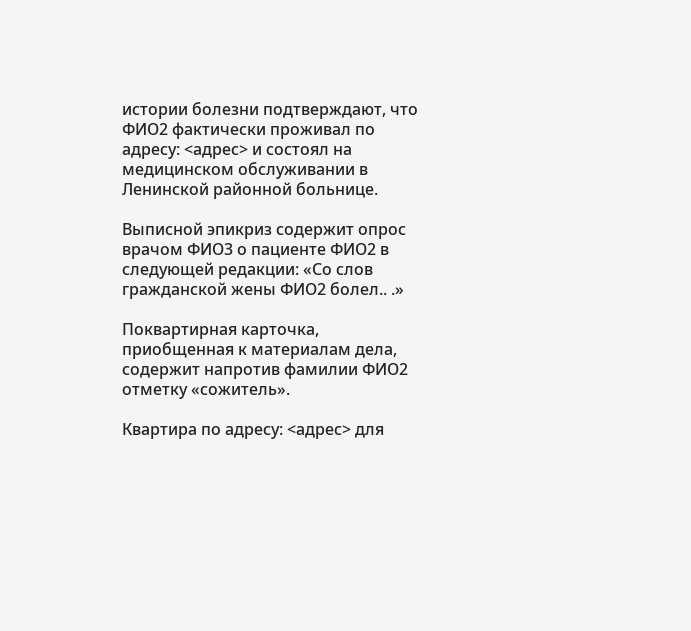истории болезни подтверждают, что ФИО2 фактически проживал по адресу: <адрес> и состоял на медицинском обслуживании в Ленинской районной больнице.

Выписной эпикриз содержит опрос врачом ФИО3 о пациенте ФИО2 в следующей редакции: «Со слов гражданской жены ФИО2 болел.. .»

Поквартирная карточка, приобщенная к материалам дела, содержит напротив фамилии ФИО2 отметку «сожитель».

Квартира по адресу: <адрес> для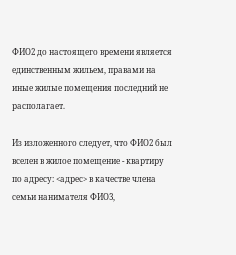ФИО2 до настоящего времени является единственным жильем, правами на иные жилые помещения последний не располагает.

Из изложенного следует, что ФИО2 был вселен в жилое помещение - квартиру по адресу: <адрес> в качестве члена семьи нанимателя ФИО3,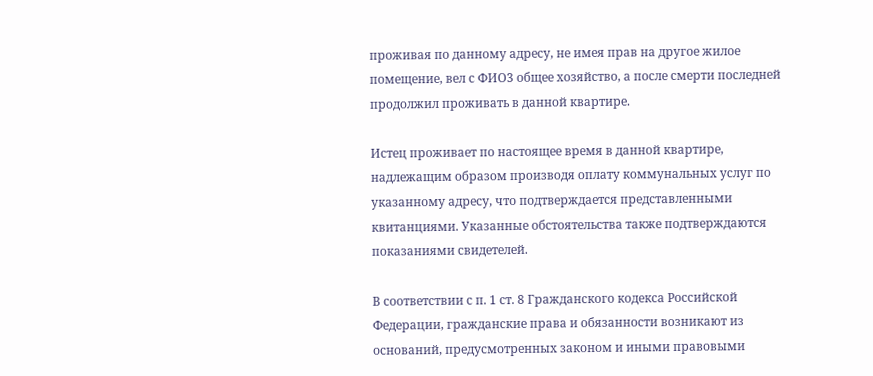проживая по данному адресу, не имея прав на другое жилое помещение, вел с ФИО3 общее хозяйство, а после смерти последней продолжил проживать в данной квартире.

Истец проживает по настоящее время в данной квартире, надлежащим образом производя оплату коммунальных услуг по указанному адресу, что подтверждается представленными квитанциями. Указанные обстоятельства также подтверждаются показаниями свидетелей.

В соответствии с п. 1 ст. 8 Гражданского кодекса Российской Федерации, гражданские права и обязанности возникают из оснований, предусмотренных законом и иными правовыми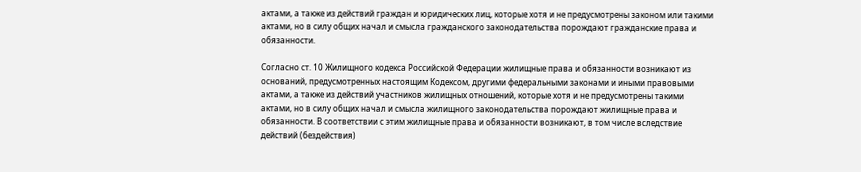актами, а также из действий граждан и юридических лиц, которые хотя и не предусмотрены законом или такими актами, но в силу общих начал и смысла гражданского законодательства порождают гражданские права и обязанности.

Согласно ст. 10 Жилищного кодекса Российской Федерации жилищные права и обязанности возникают из оснований, предусмотренных настоящим Кодексом, другими федеральными законами и иными правовыми актами, а также из действий участников жилищных отношений, которые хотя и не предусмотрены такими актами, но в силу общих начал и смысла жилищного законодательства порождают жилищные права и обязанности. В соответствии с этим жилищные права и обязанности возникают, в том числе вследствие действий (бездействия)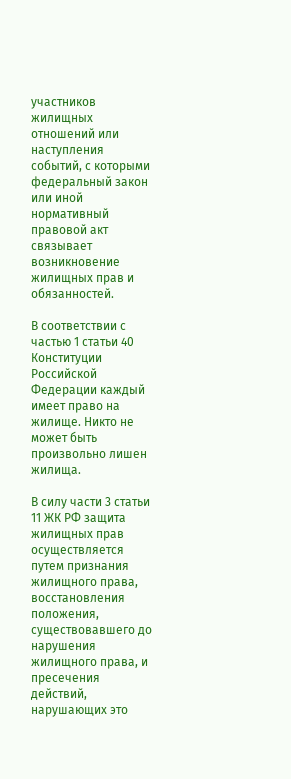участников жилищных отношений или наступления событий, с которыми федеральный закон или иной нормативный правовой акт связывает возникновение жилищных прав и обязанностей.

В соответствии с частью 1 статьи 40 Конституции Российской Федерации каждый имеет право на жилище. Никто не может быть произвольно лишен жилища.

В силу части 3 статьи 11 ЖК РФ защита жилищных прав осуществляется путем признания жилищного права, восстановления положения, существовавшего до нарушения жилищного права, и пресечения действий, нарушающих это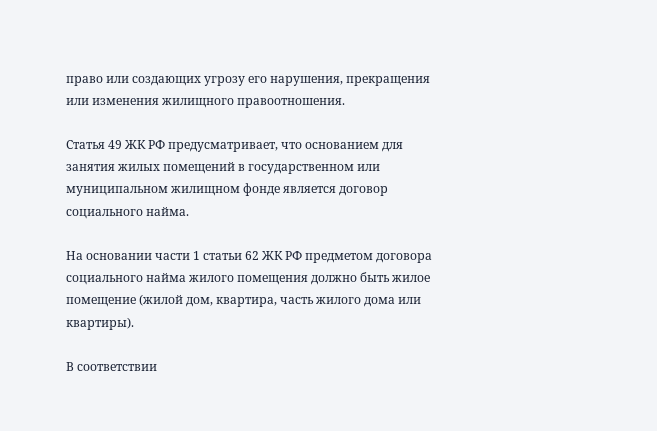право или создающих угрозу его нарушения, прекращения или изменения жилищного правоотношения.

Статья 49 ЖК РФ предусматривает, что основанием для занятия жилых помещений в государственном или муниципальном жилищном фонде является договор социального найма.

На основании части 1 статьи 62 ЖК РФ предметом договора социального найма жилого помещения должно быть жилое помещение (жилой дом, квартира, часть жилого дома или квартиры).

В соответствии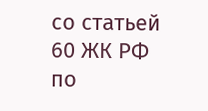со статьей 60 ЖК РФ по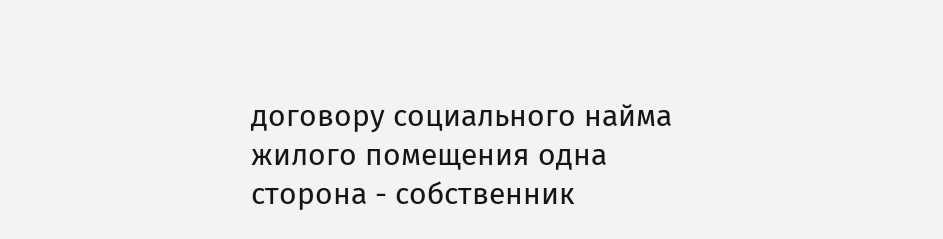договору социального найма жилого помещения одна сторона - собственник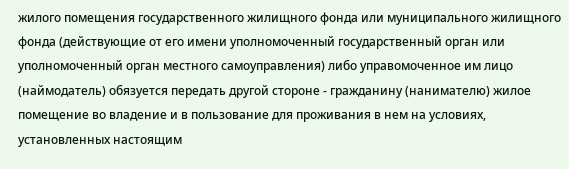жилого помещения государственного жилищного фонда или муниципального жилищного фонда (действующие от его имени уполномоченный государственный орган или уполномоченный орган местного самоуправления) либо управомоченное им лицо (наймодатель) обязуется передать другой стороне - гражданину (нанимателю) жилое помещение во владение и в пользование для проживания в нем на условиях, установленных настоящим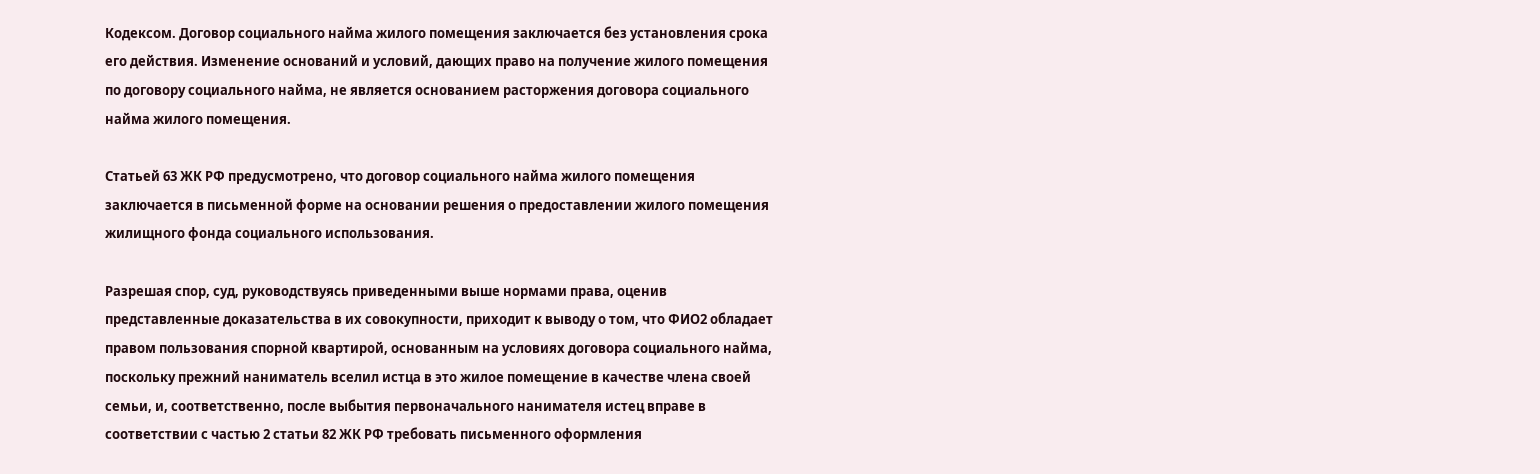Кодексом. Договор социального найма жилого помещения заключается без установления срока его действия. Изменение оснований и условий, дающих право на получение жилого помещения по договору социального найма, не является основанием расторжения договора социального найма жилого помещения.

Статьей 63 ЖК РФ предусмотрено, что договор социального найма жилого помещения заключается в письменной форме на основании решения о предоставлении жилого помещения жилищного фонда социального использования.

Разрешая спор, суд, руководствуясь приведенными выше нормами права, оценив представленные доказательства в их совокупности, приходит к выводу о том, что ФИО2 обладает правом пользования спорной квартирой, основанным на условиях договора социального найма, поскольку прежний наниматель вселил истца в это жилое помещение в качестве члена своей семьи, и, соответственно, после выбытия первоначального нанимателя истец вправе в соответствии с частью 2 статьи 82 ЖК РФ требовать письменного оформления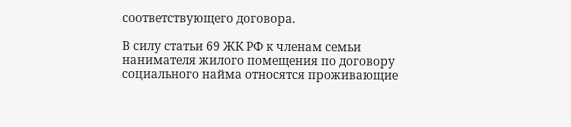соответствующего договора.

В силу статьи 69 ЖК РФ к членам семьи нанимателя жилого помещения по договору социального найма относятся проживающие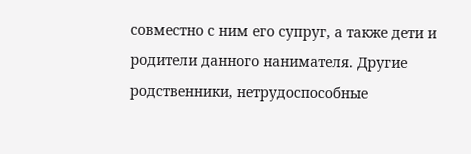совместно с ним его супруг, а также дети и родители данного нанимателя. Другие родственники, нетрудоспособные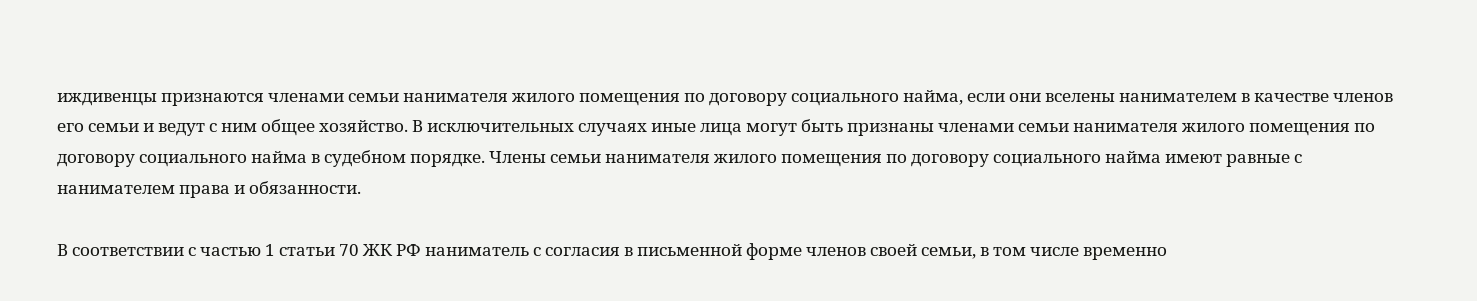иждивенцы признаются членами семьи нанимателя жилого помещения по договору социального найма, если они вселены нанимателем в качестве членов его семьи и ведут с ним общее хозяйство. В исключительных случаях иные лица могут быть признаны членами семьи нанимателя жилого помещения по договору социального найма в судебном порядке. Члены семьи нанимателя жилого помещения по договору социального найма имеют равные с нанимателем права и обязанности.

В соответствии с частью 1 статьи 70 ЖК РФ наниматель с согласия в письменной форме членов своей семьи, в том числе временно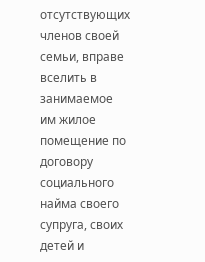отсутствующих членов своей семьи, вправе вселить в занимаемое им жилое помещение по договору социального найма своего супруга, своих детей и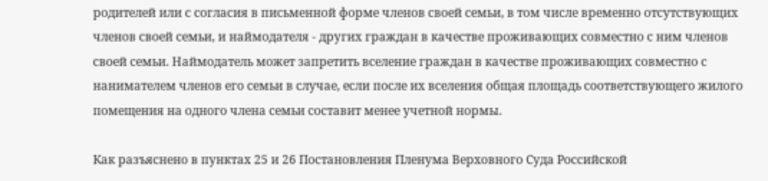родителей или с согласия в письменной форме членов своей семьи, в том числе временно отсутствующих членов своей семьи, и наймодателя - других граждан в качестве проживающих совместно с ним членов своей семьи. Наймодатель может запретить вселение граждан в качестве проживающих совместно с нанимателем членов его семьи в случае, если после их вселения общая площадь соответствующего жилого помещения на одного члена семьи составит менее учетной нормы.

Как разъяснено в пунктах 25 и 26 Постановления Пленума Верховного Суда Российской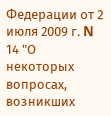Федерации от 2 июля 2009 г. N 14 "О некоторых вопросах, возникших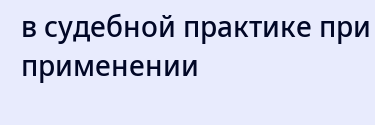в судебной практике при применении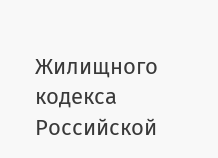Жилищного кодекса Российской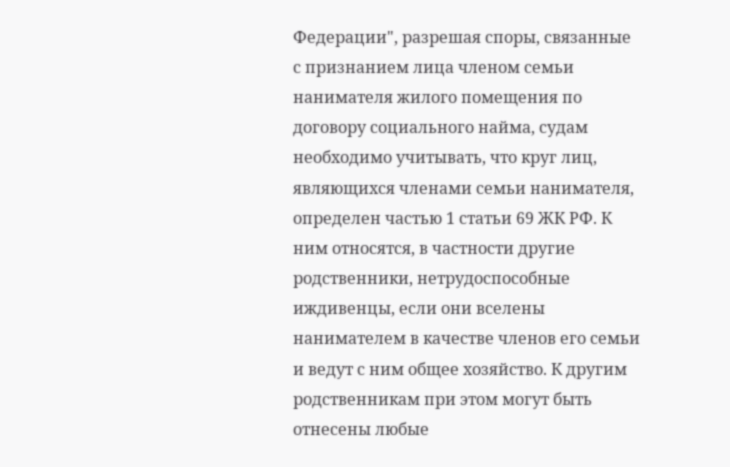Федерации", разрешая споры, связанные с признанием лица членом семьи нанимателя жилого помещения по договору социального найма, судам необходимо учитывать, что круг лиц, являющихся членами семьи нанимателя, определен частью 1 статьи 69 ЖК РФ. К ним относятся, в частности другие родственники, нетрудоспособные иждивенцы, если они вселены нанимателем в качестве членов его семьи и ведут с ним общее хозяйство. К другим родственникам при этом могут быть отнесены любые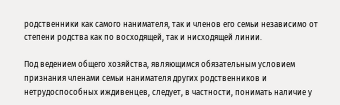родственники как самого нанимателя, так и членов его семьи независимо от степени родства как по восходящей, так и нисходящей линии.

Под ведением общего хозяйства, являющимся обязательным условием признания членами семьи нанимателя других родственников и нетрудоспособных иждивенцев, следует, в частности, понимать наличие у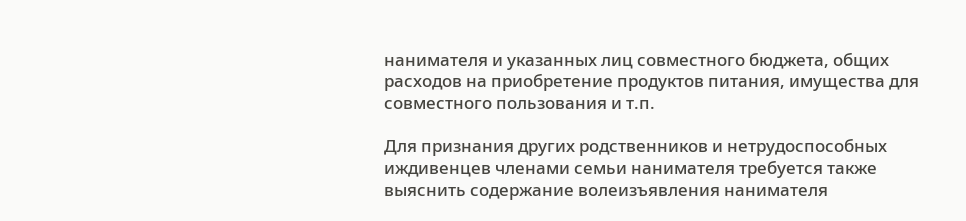нанимателя и указанных лиц совместного бюджета, общих расходов на приобретение продуктов питания, имущества для совместного пользования и т.п.

Для признания других родственников и нетрудоспособных иждивенцев членами семьи нанимателя требуется также выяснить содержание волеизъявления нанимателя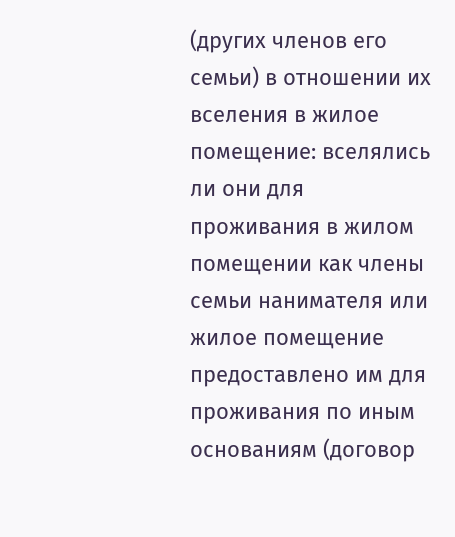(других членов его семьи) в отношении их вселения в жилое помещение: вселялись ли они для проживания в жилом помещении как члены семьи нанимателя или жилое помещение предоставлено им для проживания по иным основаниям (договор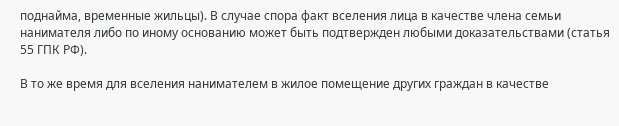поднайма, временные жильцы). В случае спора факт вселения лица в качестве члена семьи нанимателя либо по иному основанию может быть подтвержден любыми доказательствами (статья 55 ГПК РФ).

В то же время для вселения нанимателем в жилое помещение других граждан в качестве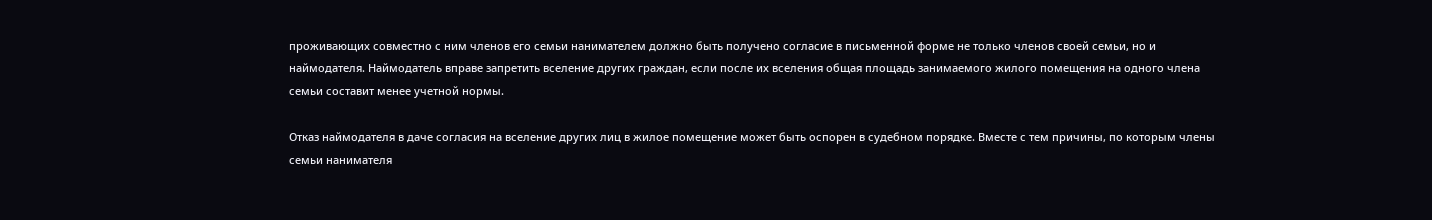проживающих совместно с ним членов его семьи нанимателем должно быть получено согласие в письменной форме не только членов своей семьи, но и наймодателя. Наймодатель вправе запретить вселение других граждан, если после их вселения общая площадь занимаемого жилого помещения на одного члена семьи составит менее учетной нормы.

Отказ наймодателя в даче согласия на вселение других лиц в жилое помещение может быть оспорен в судебном порядке. Вместе с тем причины, по которым члены семьи нанимателя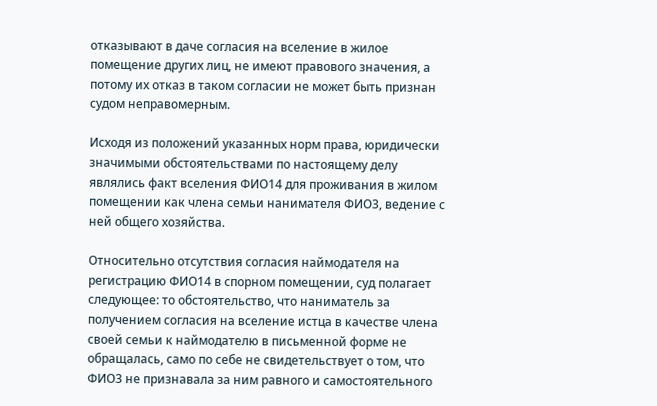отказывают в даче согласия на вселение в жилое помещение других лиц, не имеют правового значения, а потому их отказ в таком согласии не может быть признан судом неправомерным.

Исходя из положений указанных норм права, юридически значимыми обстоятельствами по настоящему делу являлись факт вселения ФИО14 для проживания в жилом помещении как члена семьи нанимателя ФИО3, ведение с ней общего хозяйства.

Относительно отсутствия согласия наймодателя на регистрацию ФИО14 в спорном помещении, суд полагает следующее: то обстоятельство, что наниматель за получением согласия на вселение истца в качестве члена своей семьи к наймодателю в письменной форме не обращалась, само по себе не свидетельствует о том, что ФИО3 не признавала за ним равного и самостоятельного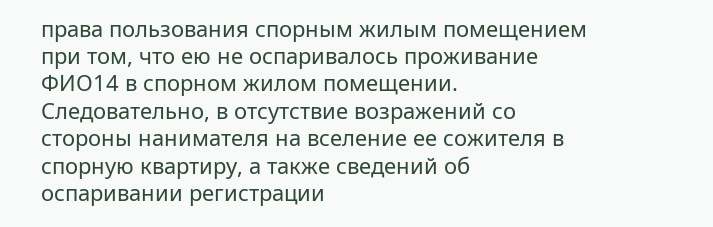права пользования спорным жилым помещением при том, что ею не оспаривалось проживание ФИО14 в спорном жилом помещении. Следовательно, в отсутствие возражений со стороны нанимателя на вселение ее сожителя в спорную квартиру, а также сведений об оспаривании регистрации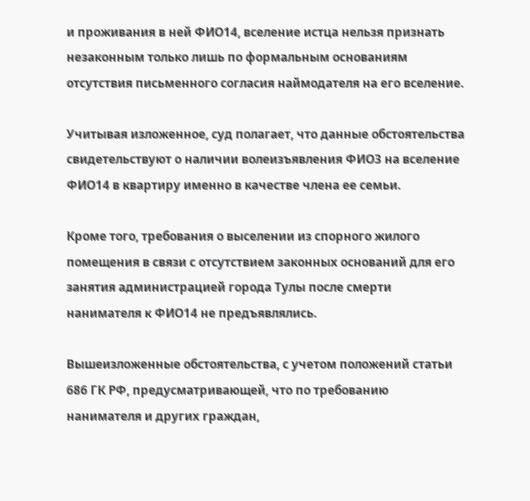и проживания в ней ФИО14, вселение истца нельзя признать незаконным только лишь по формальным основаниям отсутствия письменного согласия наймодателя на его вселение.

Учитывая изложенное, суд полагает, что данные обстоятельства свидетельствуют о наличии волеизъявления ФИО3 на вселение ФИО14 в квартиру именно в качестве члена ее семьи.

Кроме того, требования о выселении из спорного жилого помещения в связи с отсутствием законных оснований для его занятия администрацией города Тулы после смерти нанимателя к ФИО14 не предъявлялись.

Вышеизложенные обстоятельства, с учетом положений статьи 686 ГК РФ, предусматривающей, что по требованию нанимателя и других граждан,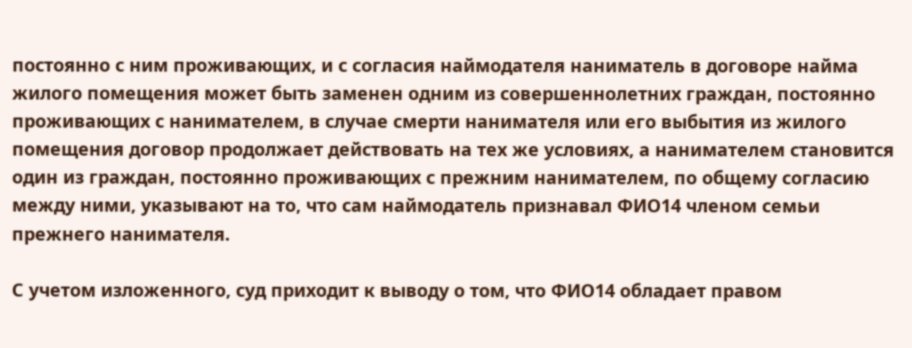постоянно с ним проживающих, и с согласия наймодателя наниматель в договоре найма жилого помещения может быть заменен одним из совершеннолетних граждан, постоянно проживающих с нанимателем, в случае смерти нанимателя или его выбытия из жилого помещения договор продолжает действовать на тех же условиях, а нанимателем становится один из граждан, постоянно проживающих с прежним нанимателем, по общему согласию между ними, указывают на то, что сам наймодатель признавал ФИО14 членом семьи прежнего нанимателя.

С учетом изложенного, суд приходит к выводу о том, что ФИО14 обладает правом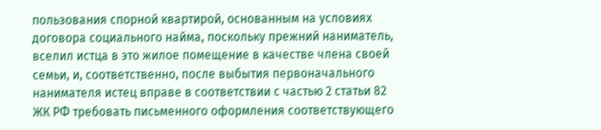пользования спорной квартирой, основанным на условиях договора социального найма, поскольку прежний наниматель, вселил истца в это жилое помещение в качестве члена своей семьи, и, соответственно, после выбытия первоначального нанимателя истец вправе в соответствии с частью 2 статьи 82 ЖК РФ требовать письменного оформления соответствующего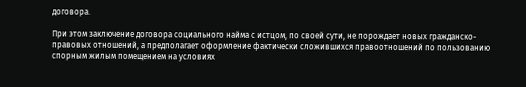договора.

При этом заключение договора социального найма с истцом, по своей сути, не порождает новых гражданско-правовых отношений, а предполагает оформление фактически сложившихся правоотношений по пользованию спорным жилым помещением на условиях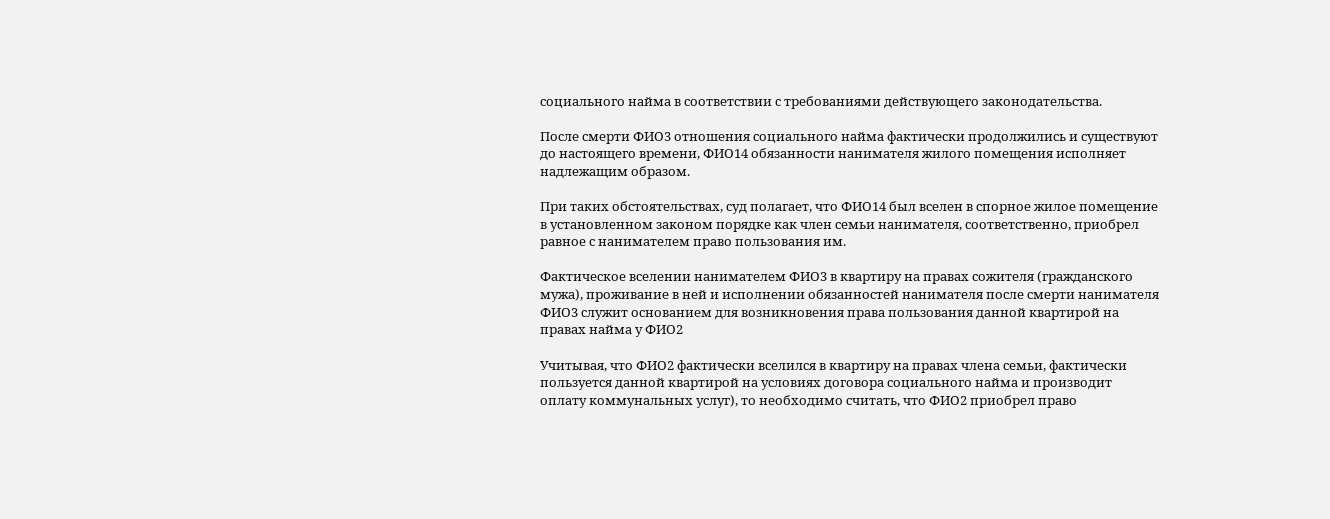социального найма в соответствии с требованиями действующего законодательства.

После смерти ФИО3 отношения социального найма фактически продолжились и существуют до настоящего времени, ФИО14 обязанности нанимателя жилого помещения исполняет надлежащим образом.

При таких обстоятельствах, суд полагает, что ФИО14 был вселен в спорное жилое помещение в установленном законом порядке как член семьи нанимателя, соответственно, приобрел равное с нанимателем право пользования им.

Фактическое вселении нанимателем ФИО3 в квартиру на правах сожителя (гражданского мужа), проживание в ней и исполнении обязанностей нанимателя после смерти нанимателя ФИО3 служит основанием для возникновения права пользования данной квартирой на правах найма у ФИО2

Учитывая, что ФИО2 фактически вселился в квартиру на правах члена семьи, фактически пользуется данной квартирой на условиях договора социального найма и производит оплату коммунальных услуг), то необходимо считать, что ФИО2 приобрел право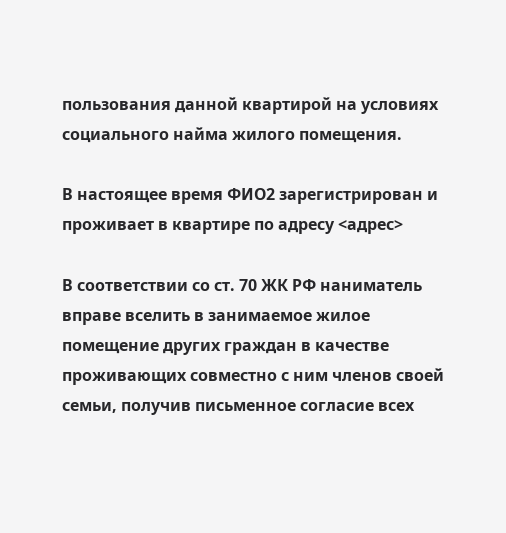пользования данной квартирой на условиях социального найма жилого помещения.

В настоящее время ФИО2 зарегистрирован и проживает в квартире по адресу <адрес>

В соответствии со ст. 70 ЖК РФ наниматель вправе вселить в занимаемое жилое помещение других граждан в качестве проживающих совместно с ним членов своей семьи, получив письменное согласие всех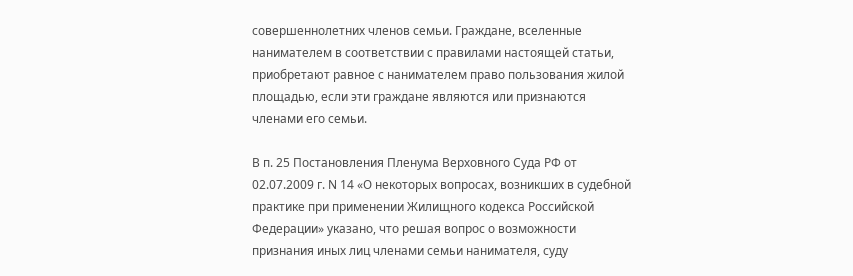совершеннолетних членов семьи. Граждане, вселенные нанимателем в соответствии с правилами настоящей статьи, приобретают равное с нанимателем право пользования жилой площадью, если эти граждане являются или признаются членами его семьи.

В п. 25 Постановления Пленума Верховного Суда РФ от 02.07.2009 г. N 14 «О некоторых вопросах, возникших в судебной практике при применении Жилищного кодекса Российской Федерации» указано, что решая вопрос о возможности признания иных лиц членами семьи нанимателя, суду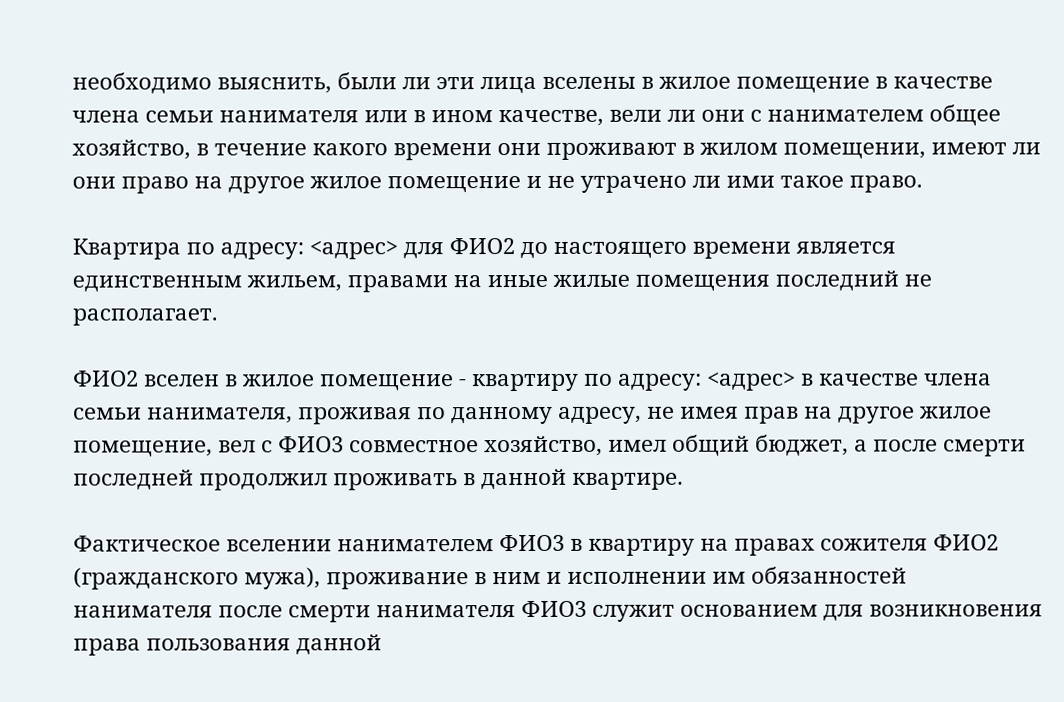необходимо выяснить, были ли эти лица вселены в жилое помещение в качестве члена семьи нанимателя или в ином качестве, вели ли они с нанимателем общее хозяйство, в течение какого времени они проживают в жилом помещении, имеют ли они право на другое жилое помещение и не утрачено ли ими такое право.

Квартира по адресу: <адрес> для ФИО2 до настоящего времени является единственным жильем, правами на иные жилые помещения последний не располагает.

ФИО2 вселен в жилое помещение - квартиру по адресу: <адрес> в качестве члена семьи нанимателя, проживая по данному адресу, не имея прав на другое жилое помещение, вел с ФИО3 совместное хозяйство, имел общий бюджет, а после смерти последней продолжил проживать в данной квартире.

Фактическое вселении нанимателем ФИО3 в квартиру на правах сожителя ФИО2 (гражданского мужа), проживание в ним и исполнении им обязанностей нанимателя после смерти нанимателя ФИО3 служит основанием для возникновения права пользования данной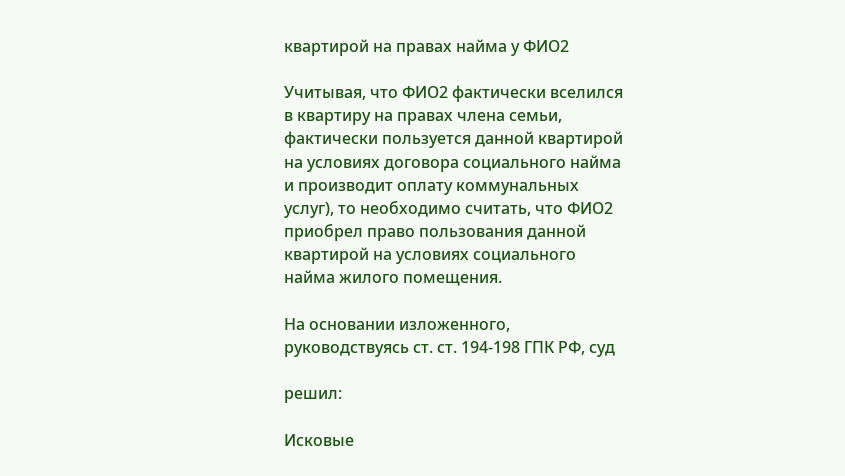квартирой на правах найма у ФИО2

Учитывая, что ФИО2 фактически вселился в квартиру на правах члена семьи, фактически пользуется данной квартирой на условиях договора социального найма и производит оплату коммунальных услуг), то необходимо считать, что ФИО2 приобрел право пользования данной квартирой на условиях социального найма жилого помещения.

На основании изложенного, руководствуясь ст. ст. 194-198 ГПК РФ, суд

решил:

Исковые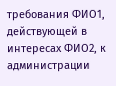требования ФИО1, действующей в интересах ФИО2, к администрации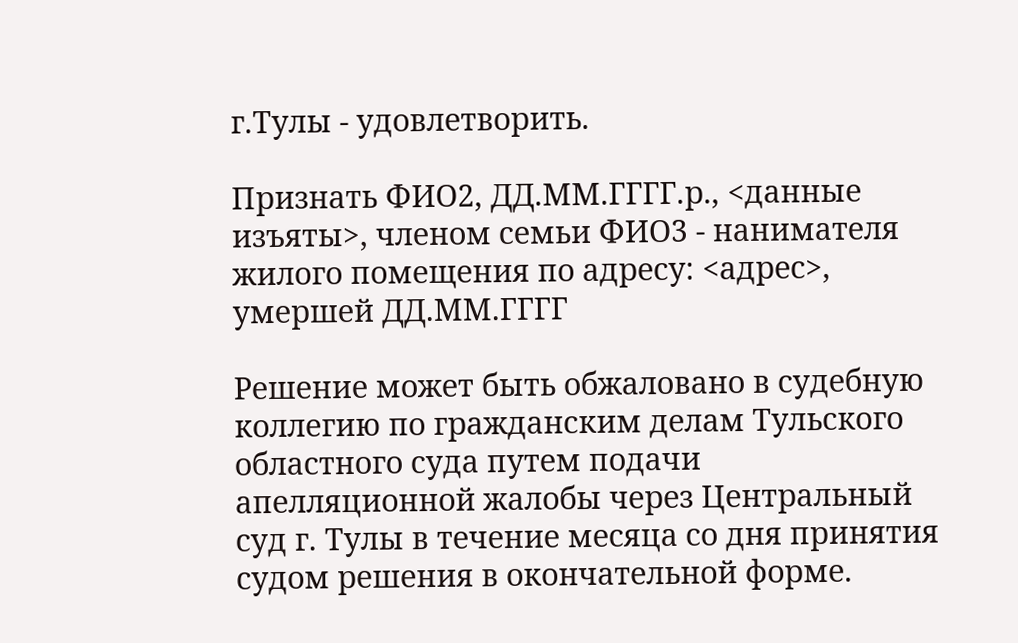г.Тулы - удовлетворить.

Признать ФИО2, ДД.ММ.ГГГГ.р., <данные изъяты>, членом семьи ФИО3 - нанимателя жилого помещения по адресу: <адрес>, умершей ДД.ММ.ГГГГ

Решение может быть обжаловано в судебную коллегию по гражданским делам Тульского областного суда путем подачи апелляционной жалобы через Центральный суд г. Тулы в течение месяца со дня принятия судом решения в окончательной форме.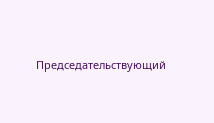Председательствующий